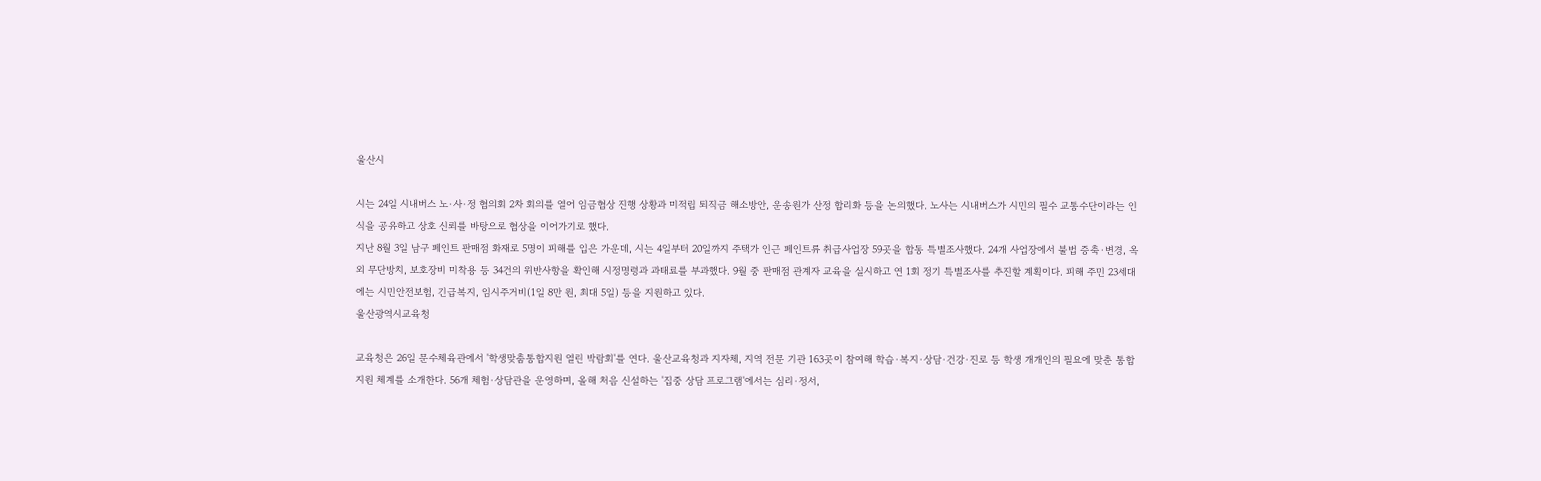울산시

시는 24일 시내버스 노·사·정 협의회 2차 회의를 열어 임금협상 진행 상황과 미적립 퇴직금 해소방안, 운송원가 산정 합리화 등을 논의했다. 노사는 시내버스가 시민의 필수 교통수단이라는 인식을 공유하고 상호 신뢰를 바탕으로 협상을 이어가기로 했다.
지난 8월 3일 남구 페인트 판매점 화재로 5명이 피해를 입은 가운데, 시는 4일부터 20일까지 주택가 인근 페인트류 취급사업장 59곳을 합동 특별조사했다. 24개 사업장에서 불법 증축·변경, 옥외 무단방치, 보호장비 미착용 등 34건의 위반사항을 확인해 시정명령과 과태료를 부과했다. 9월 중 판매점 관계자 교육을 실시하고 연 1회 정기 특별조사를 추진할 계획이다. 피해 주민 23세대에는 시민안전보험, 긴급복지, 임시주거비(1일 8만 원, 최대 5일) 등을 지원하고 있다.
울산광역시교육청

교육청은 26일 문수체육관에서 '학생맞춤통합지원 열린 박람회'를 연다. 울산교육청과 지자체, 지역 전문 기관 163곳이 참여해 학습·복지·상담·건강·진로 등 학생 개개인의 필요에 맞춘 통합 지원 체계를 소개한다. 56개 체험·상담관을 운영하며, 올해 처음 신설하는 '집중 상담 프로그램'에서는 심리·정서,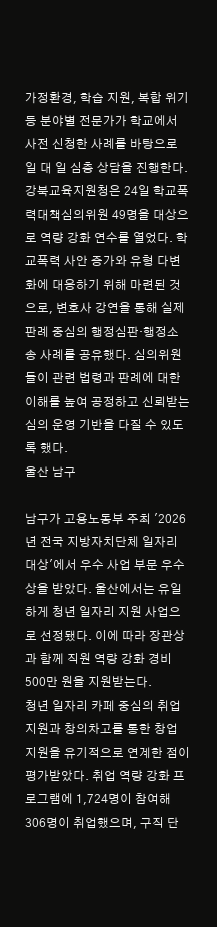가정환경, 학습 지원, 복합 위기 등 분야별 전문가가 학교에서 사전 신청한 사례를 바탕으로 일 대 일 심층 상담을 진행한다.
강북교육지원청은 24일 학교폭력대책심의위원 49명을 대상으로 역량 강화 연수를 열었다. 학교폭력 사안 증가와 유형 다변화에 대응하기 위해 마련된 것으로, 변호사 강연을 통해 실제 판례 중심의 행정심판·행정소송 사례를 공유했다. 심의위원들이 관련 법령과 판례에 대한 이해를 높여 공정하고 신뢰받는 심의 운영 기반을 다질 수 있도록 했다.
울산 남구

남구가 고용노동부 주최 '2026년 전국 지방자치단체 일자리 대상'에서 우수 사업 부문 우수상을 받았다. 울산에서는 유일하게 청년 일자리 지원 사업으로 선정됐다. 이에 따라 장관상과 함께 직원 역량 강화 경비 500만 원을 지원받는다.
청년 일자리 카페 중심의 취업 지원과 창의차고를 통한 창업 지원을 유기적으로 연계한 점이 평가받았다. 취업 역량 강화 프로그램에 1,724명이 참여해 306명이 취업했으며, 구직 단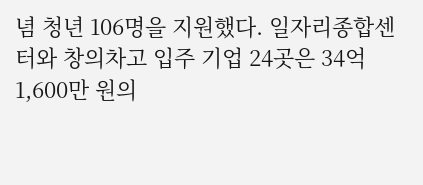념 청년 106명을 지원했다. 일자리종합센터와 창의차고 입주 기업 24곳은 34억 1,600만 원의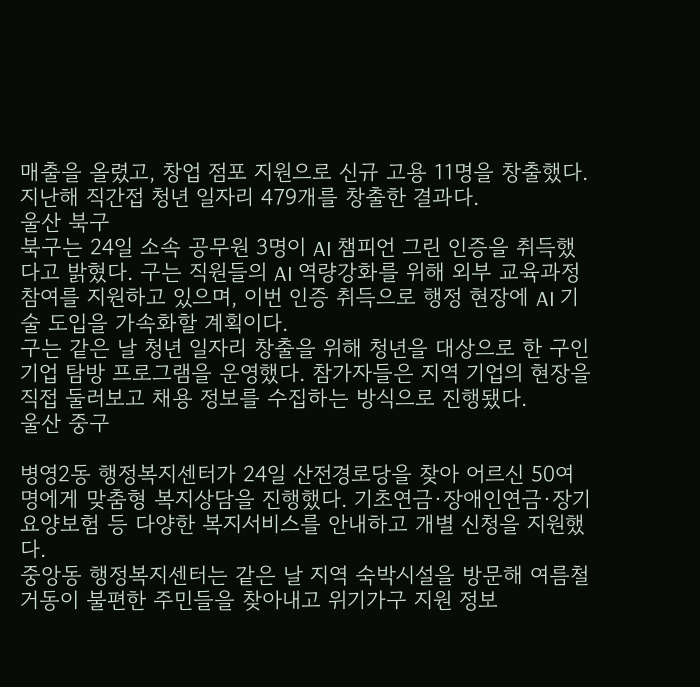매출을 올렸고, 창업 점포 지원으로 신규 고용 11명을 창출했다. 지난해 직간접 청년 일자리 479개를 창출한 결과다.
울산 북구
북구는 24일 소속 공무원 3명이 AI 챔피언 그린 인증을 취득했다고 밝혔다. 구는 직원들의 AI 역량강화를 위해 외부 교육과정 참여를 지원하고 있으며, 이번 인증 취득으로 행정 현장에 AI 기술 도입을 가속화할 계획이다.
구는 같은 날 청년 일자리 창출을 위해 청년을 대상으로 한 구인기업 탐방 프로그램을 운영했다. 참가자들은 지역 기업의 현장을 직접 둘러보고 채용 정보를 수집하는 방식으로 진행됐다.
울산 중구

병영2동 행정복지센터가 24일 산전경로당을 찾아 어르신 50여 명에게 맞춤형 복지상담을 진행했다. 기초연금·장애인연금·장기요양보험 등 다양한 복지서비스를 안내하고 개별 신청을 지원했다.
중앙동 행정복지센터는 같은 날 지역 숙박시설을 방문해 여름철 거동이 불편한 주민들을 찾아내고 위기가구 지원 정보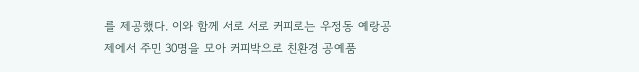를 제공했다. 이와 함께 서로 서로 커피로는 우정동 예랑공제에서 주민 30명을 모아 커피박으로 친환경 공예품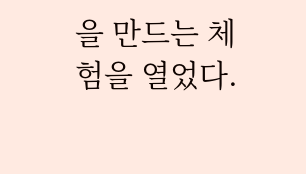을 만드는 체험을 열었다.